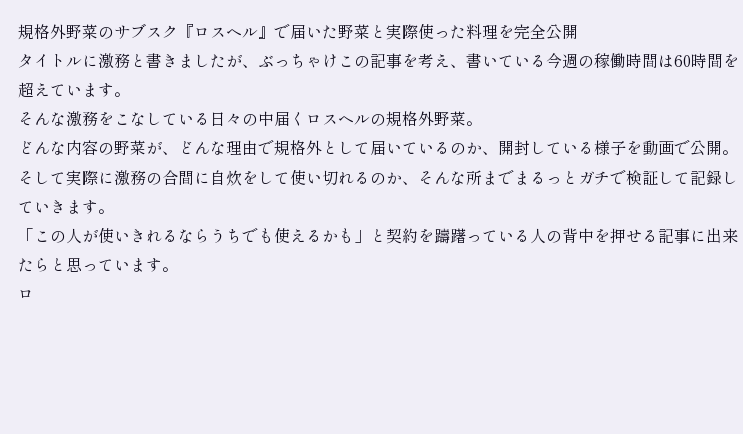規格外野菜のサブスク『ロスヘル』で届いた野菜と実際使った料理を完全公開
タイトルに激務と書きましたが、ぶっちゃけこの記事を考え、書いている今週の稼働時間は60時間を超えています。
そんな激務をこなしている日々の中届くロスヘルの規格外野菜。
どんな内容の野菜が、どんな理由で規格外として届いているのか、開封している様子を動画で公開。
そして実際に激務の合間に自炊をして使い切れるのか、そんな所までまるっとガチで検証して記録していきます。
「この人が使いきれるならうちでも使えるかも」と契約を躊躇っている人の背中を押せる記事に出来たらと思っています。
ロ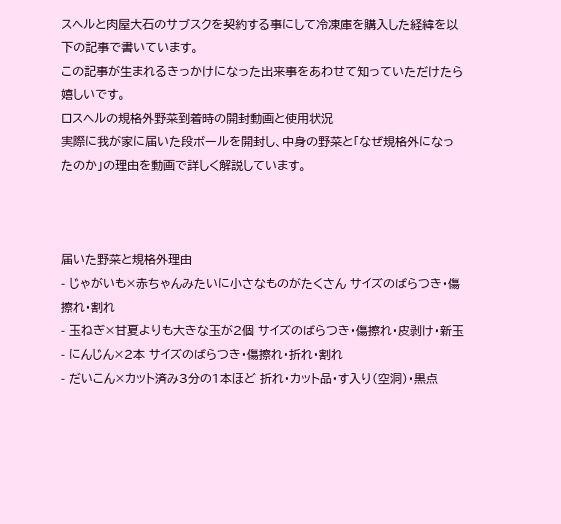スヘルと肉屋大石のサブスクを契約する事にして冷凍庫を購入した経緯を以下の記事で書いています。
この記事が生まれるきっかけになった出来事をあわせて知っていただけたら嬉しいです。
ロスヘルの規格外野菜到着時の開封動画と使用状況
実際に我が家に届いた段ボールを開封し、中身の野菜と「なぜ規格外になったのか」の理由を動画で詳しく解説しています。



届いた野菜と規格外理由
- じゃがいも×赤ちゃんみたいに小さなものがたくさん サイズのばらつき・傷擦れ・割れ
- 玉ねぎ×甘夏よりも大きな玉が2個 サイズのばらつき・傷擦れ・皮剥け・新玉
- にんじん×2本 サイズのばらつき・傷擦れ・折れ・割れ
- だいこん×カット済み3分の1本ほど 折れ・カット品・す入り(空洞)・黒点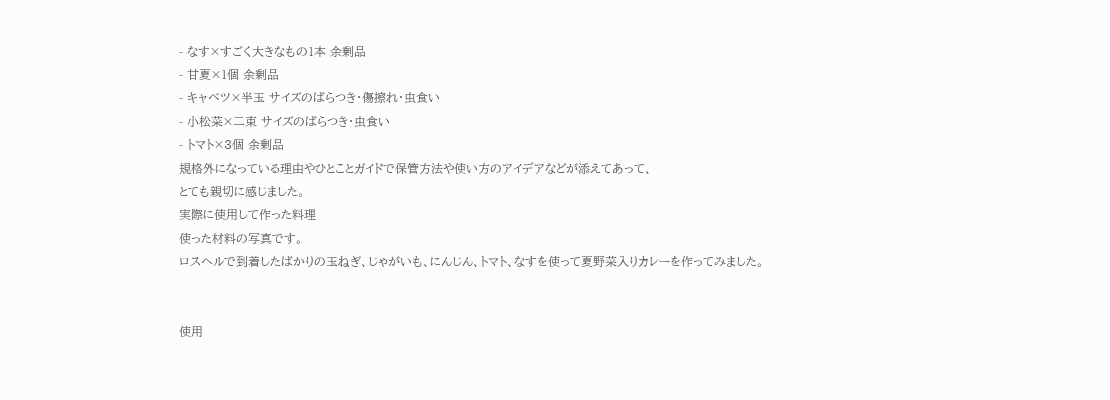- なす×すごく大きなもの1本 余剰品
- 甘夏×1個 余剰品
- キャベツ×半玉 サイズのばらつき・傷擦れ・虫食い
- 小松菜×二束 サイズのばらつき・虫食い
- トマト×3個 余剰品
規格外になっている理由やひとことガイドで保管方法や使い方のアイデアなどが添えてあって、
とても親切に感じました。
実際に使用して作った料理
使った材料の写真です。
ロスヘルで到着したばかりの玉ねぎ、じゃがいも、にんじん、トマト、なすを使って夏野菜入りカレーを作ってみました。


使用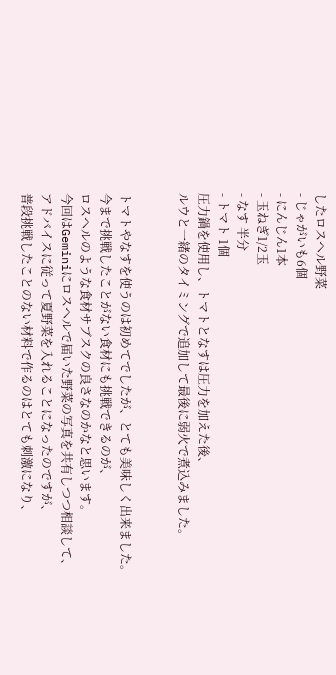したロスヘル野菜
- じゃがいも6個
- にんじん1本
- 玉ねぎ1/2玉
- なす 半分
- トマト 1個
圧力鍋を使用し、トマトとなすは圧力を加えた後、
ルウと一緒のタイミングで追加して最後に弱火で煮込みました。


トマトやなすを使うのは初めてでしたが、とても美味しく出来ました。
今まで挑戦したことがない食材にも挑戦できるのが、
ロスヘルのような食材サブスクの良さなのかなと思います。
今回はGeminiにロスヘルで届いた野菜の写真を共有しつつ相談して、
アドバイスに従って夏野菜を入れることになったのですが、
普段挑戦したことのない材料で作るのはとても刺激になり、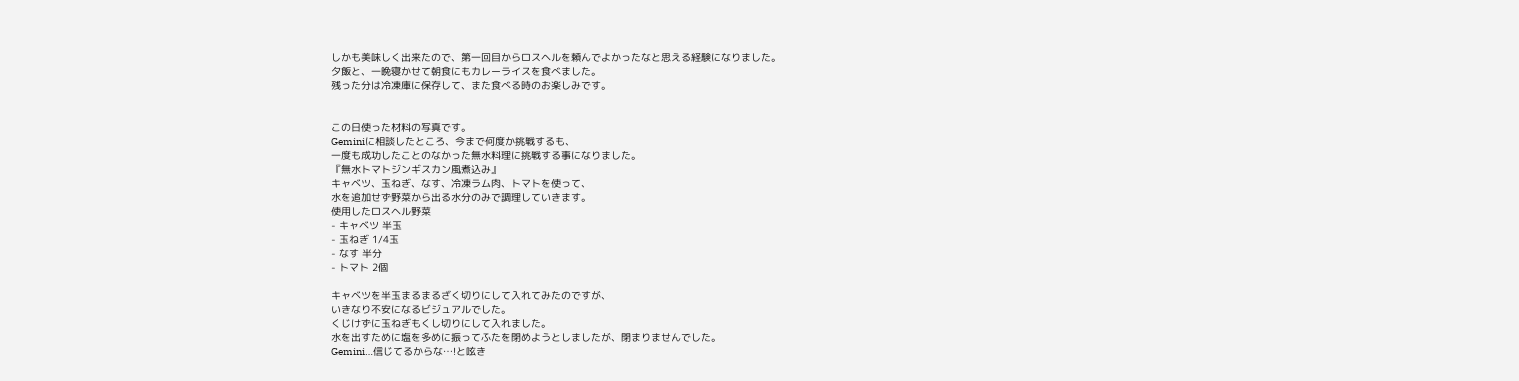しかも美味しく出来たので、第一回目からロスヘルを頼んでよかったなと思える経験になりました。
夕飯と、一晩寝かせて朝食にもカレーライスを食べました。
残った分は冷凍庫に保存して、また食べる時のお楽しみです。


この日使った材料の写真です。
Geminiに相談したところ、今まで何度か挑戦するも、
一度も成功したことのなかった無水料理に挑戦する事になりました。
『無水トマトジンギスカン風煮込み』
キャベツ、玉ねぎ、なす、冷凍ラム肉、トマトを使って、
水を追加せず野菜から出る水分のみで調理していきます。
使用したロスヘル野菜
- キャベツ 半玉
- 玉ねぎ 1/4玉
- なす 半分
- トマト 2個

キャベツを半玉まるまるざく切りにして入れてみたのですが、
いきなり不安になるビジュアルでした。
くじけずに玉ねぎもくし切りにして入れました。
水を出すために塩を多めに振ってふたを閉めようとしましたが、閉まりませんでした。
Gemini…信じてるからな…!と呟き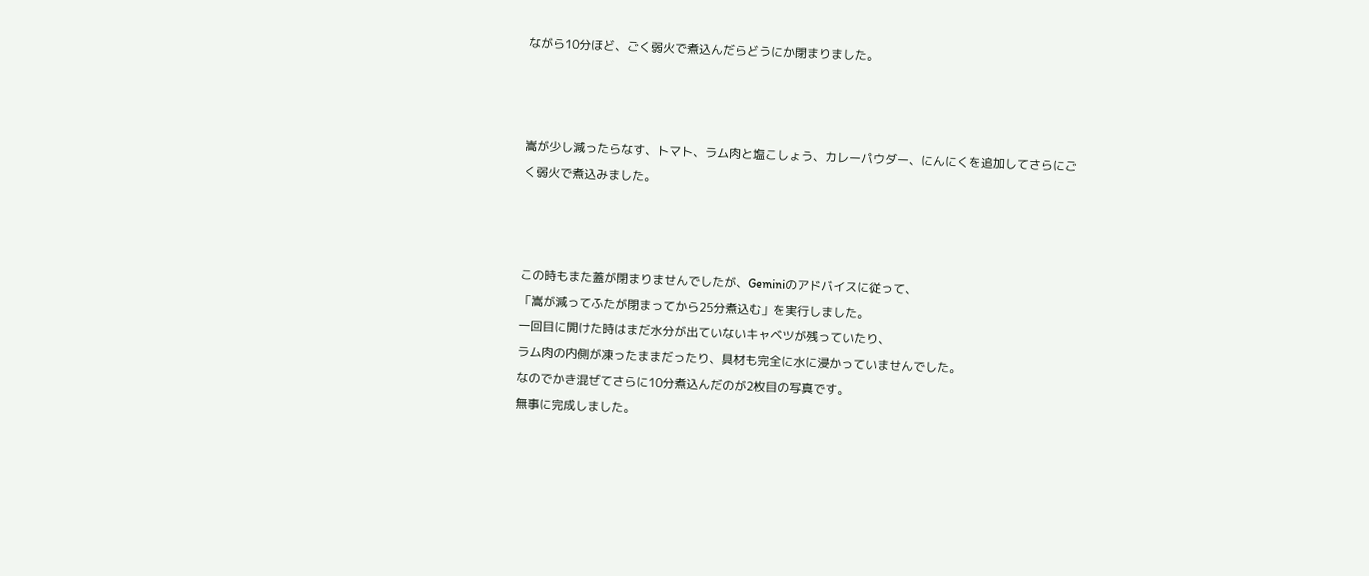ながら10分ほど、ごく弱火で煮込んだらどうにか閉まりました。



嵩が少し減ったらなす、トマト、ラム肉と塩こしょう、カレーパウダー、にんにくを追加してさらにごく弱火で煮込みました。



この時もまた蓋が閉まりませんでしたが、Geminiのアドバイスに従って、
「嵩が減ってふたが閉まってから25分煮込む」を実行しました。
一回目に開けた時はまだ水分が出ていないキャベツが残っていたり、
ラム肉の内側が凍ったままだったり、具材も完全に水に浸かっていませんでした。
なのでかき混ぜてさらに10分煮込んだのが2枚目の写真です。
無事に完成しました。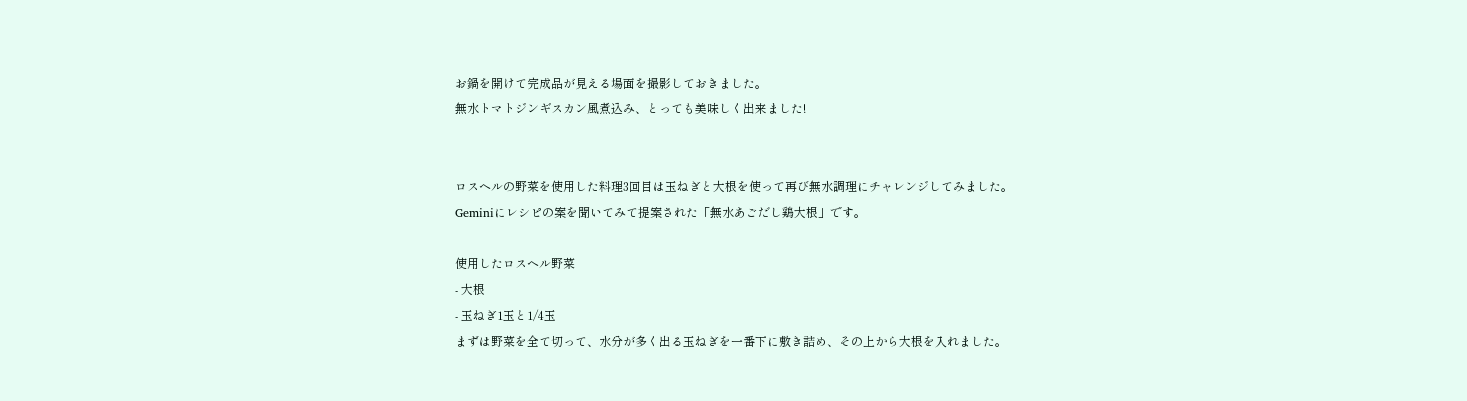お鍋を開けて完成品が見える場面を撮影しておきました。
無水トマトジンギスカン風煮込み、とっても美味しく出来ました!


ロスヘルの野菜を使用した料理3回目は玉ねぎと大根を使って再び無水調理にチャレンジしてみました。
Geminiにレシピの案を聞いてみて提案された「無水あごだし鶏大根」です。

使用したロスヘル野菜
- 大根
- 玉ねぎ1玉と1/4玉
まずは野菜を全て切って、水分が多く出る玉ねぎを一番下に敷き詰め、その上から大根を入れました。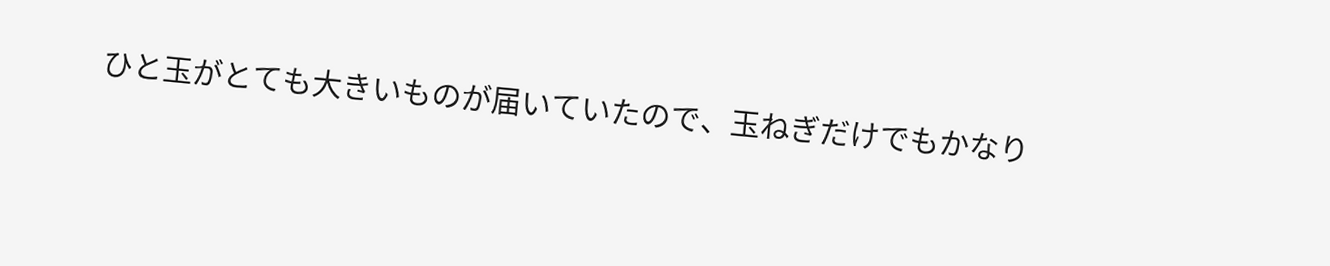ひと玉がとても大きいものが届いていたので、玉ねぎだけでもかなり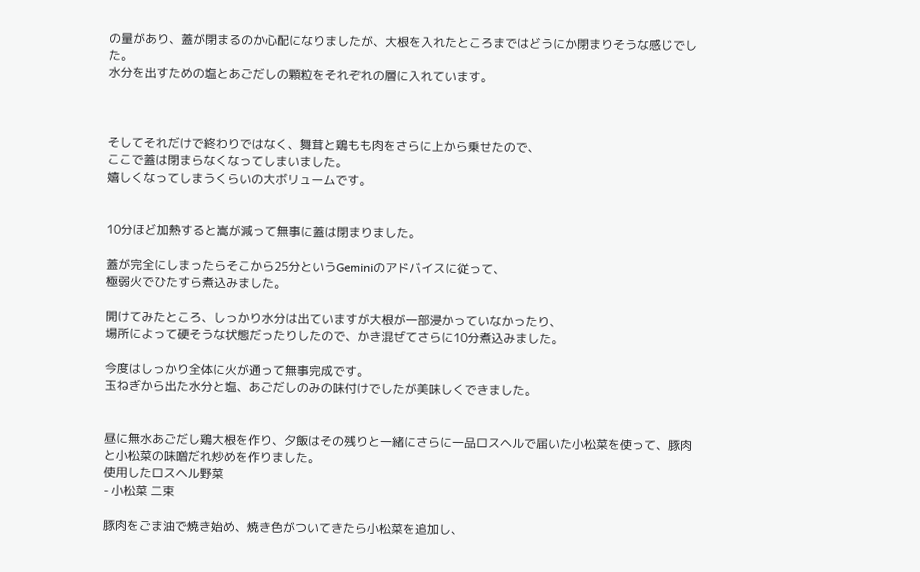の量があり、蓋が閉まるのか心配になりましたが、大根を入れたところまではどうにか閉まりそうな感じでした。
水分を出すための塩とあごだしの顆粒をそれぞれの層に入れています。



そしてそれだけで終わりではなく、舞茸と鶏もも肉をさらに上から乗せたので、
ここで蓋は閉まらなくなってしまいました。
嬉しくなってしまうくらいの大ボリュームです。


10分ほど加熱すると嵩が減って無事に蓋は閉まりました。

蓋が完全にしまったらそこから25分というGeminiのアドバイスに従って、
極弱火でひたすら煮込みました。

開けてみたところ、しっかり水分は出ていますが大根が一部浸かっていなかったり、
場所によって硬そうな状態だったりしたので、かき混ぜてさらに10分煮込みました。

今度はしっかり全体に火が通って無事完成です。
玉ねぎから出た水分と塩、あごだしのみの味付けでしたが美味しくできました。


昼に無水あごだし鶏大根を作り、夕飯はその残りと一緒にさらに一品ロスヘルで届いた小松菜を使って、豚肉と小松菜の味噌だれ炒めを作りました。
使用したロスヘル野菜
- 小松菜 二束

豚肉をごま油で焼き始め、焼き色がついてきたら小松菜を追加し、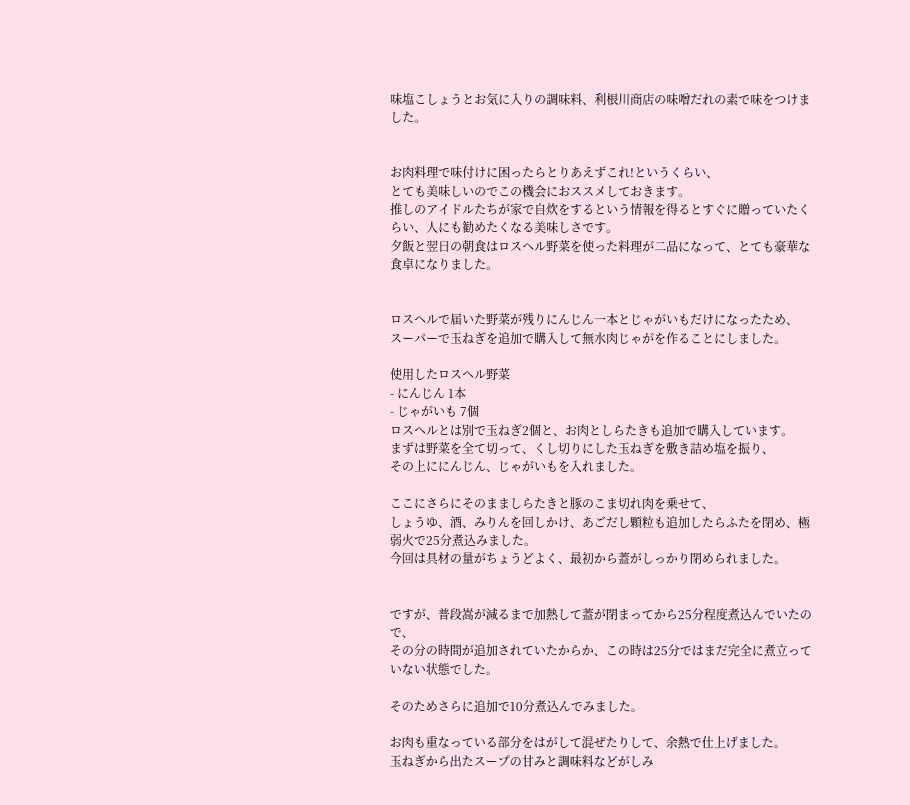味塩こしょうとお気に入りの調味料、利根川商店の味噌だれの素で味をつけました。


お肉料理で味付けに困ったらとりあえずこれ!というくらい、
とても美味しいのでこの機会におススメしておきます。
推しのアイドルたちが家で自炊をするという情報を得るとすぐに贈っていたくらい、人にも勧めたくなる美味しさです。
夕飯と翌日の朝食はロスヘル野菜を使った料理が二品になって、とても豪華な食卓になりました。


ロスヘルで届いた野菜が残りにんじん一本とじゃがいもだけになったため、
スーパーで玉ねぎを追加で購入して無水肉じゃがを作ることにしました。

使用したロスヘル野菜
- にんじん 1本
- じゃがいも 7個
ロスヘルとは別で玉ねぎ2個と、お肉としらたきも追加で購入しています。
まずは野菜を全て切って、くし切りにした玉ねぎを敷き詰め塩を振り、
その上ににんじん、じゃがいもを入れました。

ここにさらにそのまましらたきと豚のこま切れ肉を乗せて、
しょうゆ、酒、みりんを回しかけ、あごだし顆粒も追加したらふたを閉め、極弱火で25分煮込みました。
今回は具材の量がちょうどよく、最初から蓋がしっかり閉められました。


ですが、普段嵩が減るまで加熱して蓋が閉まってから25分程度煮込んでいたので、
その分の時間が追加されていたからか、この時は25分ではまだ完全に煮立っていない状態でした。

そのためさらに追加で10分煮込んでみました。

お肉も重なっている部分をはがして混ぜたりして、余熱で仕上げました。
玉ねぎから出たスープの甘みと調味料などがしみ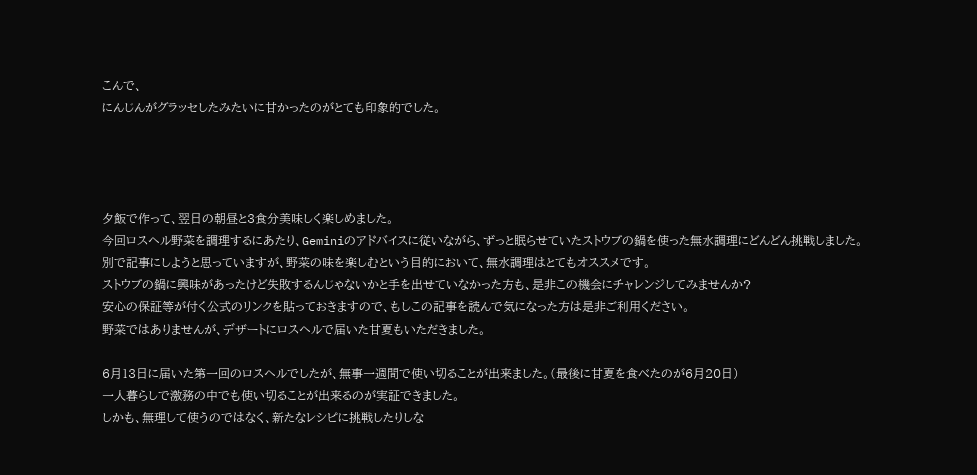こんで、
にんじんがグラッセしたみたいに甘かったのがとても印象的でした。




夕飯で作って、翌日の朝昼と3食分美味しく楽しめました。
今回ロスヘル野菜を調理するにあたり、Geminiのアドバイスに従いながら、ずっと眠らせていたストウブの鍋を使った無水調理にどんどん挑戦しました。
別で記事にしようと思っていますが、野菜の味を楽しむという目的において、無水調理はとてもオススメです。
ストウブの鍋に興味があったけど失敗するんじゃないかと手を出せていなかった方も、是非この機会にチャレンジしてみませんか?
安心の保証等が付く公式のリンクを貼っておきますので、もしこの記事を読んで気になった方は是非ご利用ください。
野菜ではありませんが、デザートにロスヘルで届いた甘夏もいただきました。

6月13日に届いた第一回のロスヘルでしたが、無事一週間で使い切ることが出来ました。(最後に甘夏を食べたのが6月20日)
一人暮らしで激務の中でも使い切ることが出来るのが実証できました。
しかも、無理して使うのではなく、新たなレシピに挑戦したりしな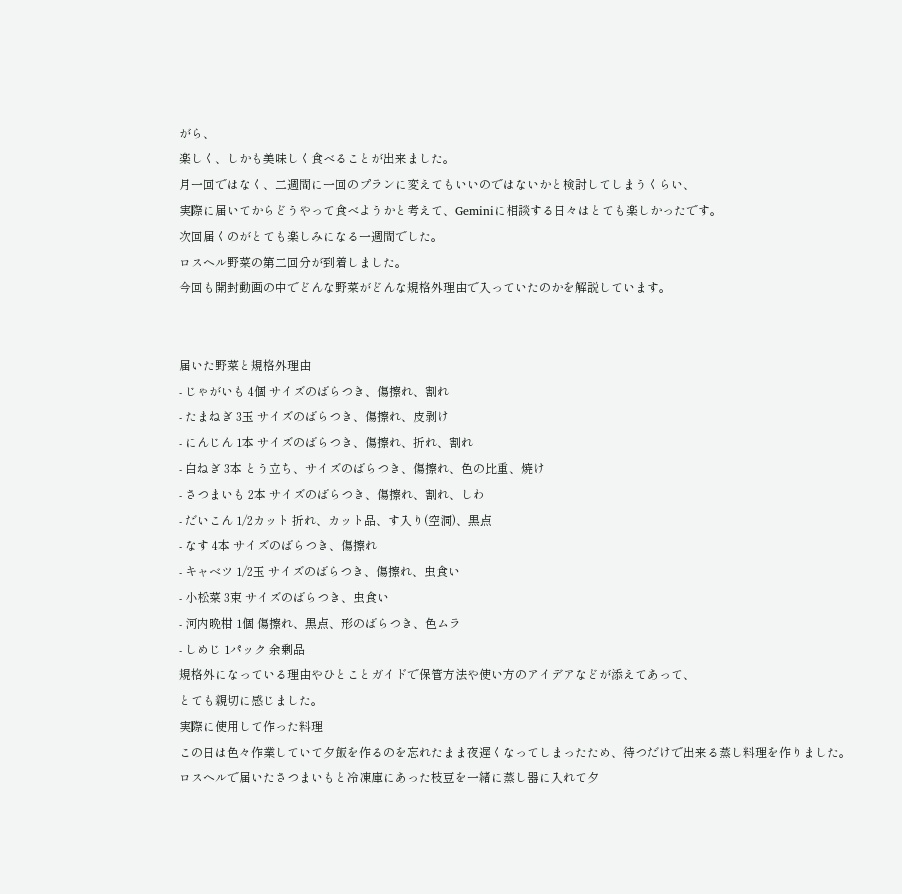がら、
楽しく、しかも美味しく食べることが出来ました。
月一回ではなく、二週間に一回のプランに変えてもいいのではないかと検討してしまうくらい、
実際に届いてからどうやって食べようかと考えて、Geminiに相談する日々はとても楽しかったです。
次回届くのがとても楽しみになる一週間でした。
ロスヘル野菜の第二回分が到着しました。
今回も開封動画の中でどんな野菜がどんな規格外理由で入っていたのかを解説しています。


届いた野菜と規格外理由
- じゃがいも 4個 サイズのばらつき、傷擦れ、割れ
- たまねぎ 3玉 サイズのばらつき、傷擦れ、皮剥け
- にんじん 1本 サイズのばらつき、傷擦れ、折れ、割れ
- 白ねぎ 3本 とう立ち、サイズのばらつき、傷擦れ、色の比重、焼け
- さつまいも 2本 サイズのばらつき、傷擦れ、割れ、しわ
- だいこん 1/2カット 折れ、カット品、す入り(空洞)、黒点
- なす 4本 サイズのばらつき、傷擦れ
- キャベツ 1/2玉 サイズのばらつき、傷擦れ、虫食い
- 小松菜 3束 サイズのばらつき、虫食い
- 河内晩柑 1個 傷擦れ、黒点、形のばらつき、色ムラ
- しめじ 1パック 余剰品
規格外になっている理由やひとことガイドで保管方法や使い方のアイデアなどが添えてあって、
とても親切に感じました。
実際に使用して作った料理
この日は色々作業していて夕飯を作るのを忘れたまま夜遅くなってしまったため、待つだけで出来る蒸し料理を作りました。
ロスヘルで届いたさつまいもと冷凍庫にあった枝豆を一緒に蒸し器に入れて夕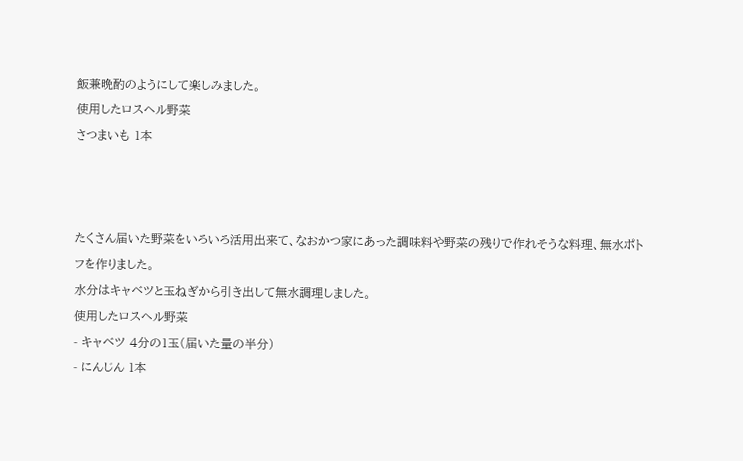飯兼晩酌のようにして楽しみました。
使用したロスヘル野菜
さつまいも 1本



たくさん届いた野菜をいろいろ活用出来て、なおかつ家にあった調味料や野菜の残りで作れそうな料理、無水ポトフを作りました。
水分はキャベツと玉ねぎから引き出して無水調理しました。
使用したロスヘル野菜
- キャベツ 4分の1玉(届いた量の半分)
- にんじん 1本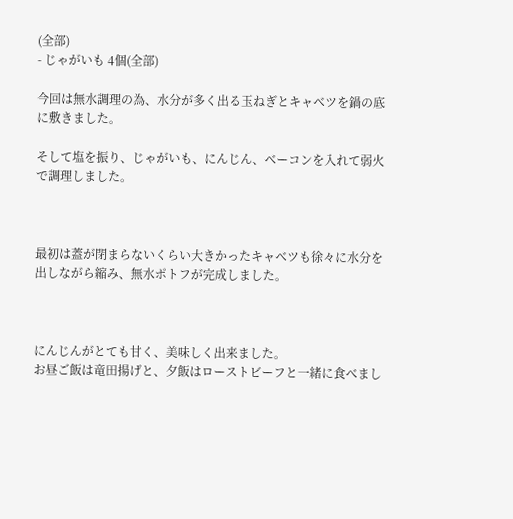(全部)
- じゃがいも 4個(全部)

今回は無水調理の為、水分が多く出る玉ねぎとキャベツを鍋の底に敷きました。

そして塩を振り、じゃがいも、にんじん、ベーコンを入れて弱火で調理しました。



最初は蓋が閉まらないくらい大きかったキャベツも徐々に水分を出しながら縮み、無水ポトフが完成しました。



にんじんがとても甘く、美味しく出来ました。
お昼ご飯は竜田揚げと、夕飯はローストビーフと一緒に食べまし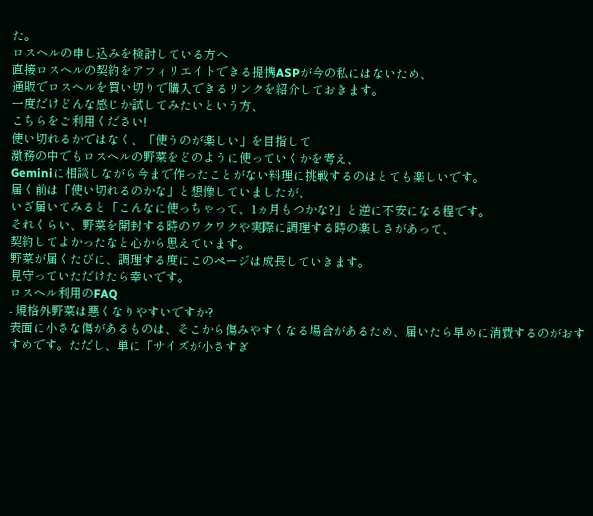た。
ロスヘルの申し込みを検討している方へ
直接ロスヘルの契約をアフィリエイトできる提携ASPが今の私にはないため、
通販でロスヘルを買い切りで購入できるリンクを紹介しておきます。
一度だけどんな感じか試してみたいという方、
こちらをご利用ください!
使い切れるかではなく、「使うのが楽しい」を目指して
激務の中でもロスヘルの野菜をどのように使っていくかを考え、
Geminiに相談しながら今まで作ったことがない料理に挑戦するのはとても楽しいです。
届く前は「使い切れるのかな」と想像していましたが、
いざ届いてみると「こんなに使っちゃって、1ヵ月もつかな?」と逆に不安になる程です。
それくらい、野菜を開封する時のワクワクや実際に調理する時の楽しさがあって、
契約してよかったなと心から思えています。
野菜が届くたびに、調理する度にこのページは成長していきます。
見守っていただけたら幸いです。
ロスヘル利用のFAQ
- 規格外野菜は悪くなりやすいですか?
表面に小さな傷があるものは、そこから傷みやすくなる場合があるため、届いたら早めに消費するのがおすすめです。ただし、単に「サイズが小さすぎ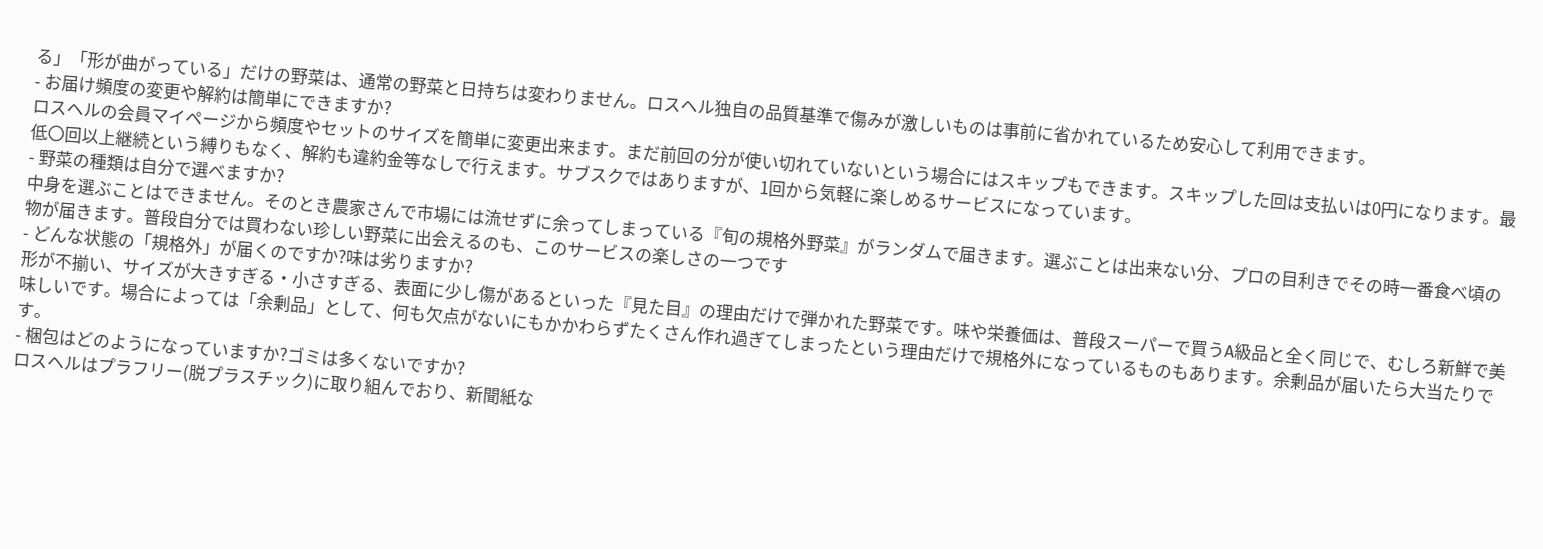る」「形が曲がっている」だけの野菜は、通常の野菜と日持ちは変わりません。ロスヘル独自の品質基準で傷みが激しいものは事前に省かれているため安心して利用できます。
- お届け頻度の変更や解約は簡単にできますか?
ロスヘルの会員マイページから頻度やセットのサイズを簡単に変更出来ます。まだ前回の分が使い切れていないという場合にはスキップもできます。スキップした回は支払いは0円になります。最低〇回以上継続という縛りもなく、解約も違約金等なしで行えます。サブスクではありますが、1回から気軽に楽しめるサービスになっています。
- 野菜の種類は自分で選べますか?
中身を選ぶことはできません。そのとき農家さんで市場には流せずに余ってしまっている『旬の規格外野菜』がランダムで届きます。選ぶことは出来ない分、プロの目利きでその時一番食べ頃の物が届きます。普段自分では買わない珍しい野菜に出会えるのも、このサービスの楽しさの一つです
- どんな状態の「規格外」が届くのですか?味は劣りますか?
形が不揃い、サイズが大きすぎる・小さすぎる、表面に少し傷があるといった『見た目』の理由だけで弾かれた野菜です。味や栄養価は、普段スーパーで買うA級品と全く同じで、むしろ新鮮で美味しいです。場合によっては「余剰品」として、何も欠点がないにもかかわらずたくさん作れ過ぎてしまったという理由だけで規格外になっているものもあります。余剰品が届いたら大当たりです。
- 梱包はどのようになっていますか?ゴミは多くないですか?
ロスヘルはプラフリー(脱プラスチック)に取り組んでおり、新聞紙な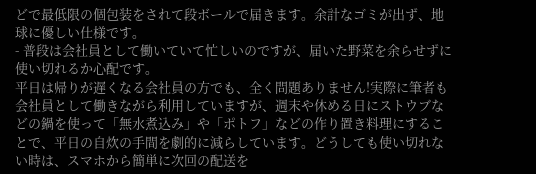どで最低限の個包装をされて段ボールで届きます。余計なゴミが出ず、地球に優しい仕様です。
- 普段は会社員として働いていて忙しいのですが、届いた野菜を余らせずに使い切れるか心配です。
平日は帰りが遅くなる会社員の方でも、全く問題ありません!実際に筆者も会社員として働きながら利用していますが、週末や休める日にストウブなどの鍋を使って「無水煮込み」や「ポトフ」などの作り置き料理にすることで、平日の自炊の手間を劇的に減らしています。どうしても使い切れない時は、スマホから簡単に次回の配送を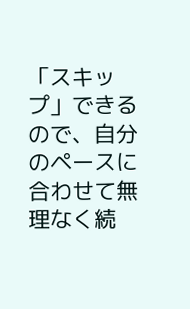「スキップ」できるので、自分のペースに合わせて無理なく続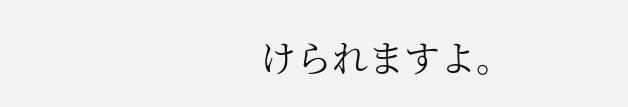けられますよ。